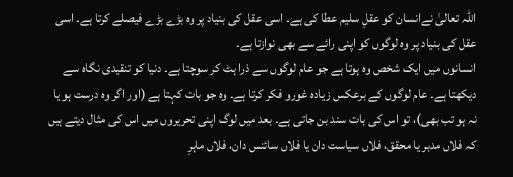اللہ تعالیٰ نےانسان کو عقلِ سلیم عطا کی ہے۔ اسی عقل کی بنیاد پر وہ بڑے بڑے فیصلے کرتا ہے۔ اسی عقل کی بنیاد پر وہ لوگوں کو اپنی رائے سے بھی نوازتا ہے۔
انسانوں میں ایک شخص وہ ہوتا ہے جو عام لوگوں سے ذرا ہٹ کر سوچتا ہے۔ دنیا کو تنقیدی نگاہ سے دیکھتا ہے۔ عام لوگوں کے برعکس زیادہ غورو فکر کرتا ہے۔ وہ جو بات کہتا ہے (اور اگر وہ درست ہو یا نہ ہو تب بھی)، تو اس کی بات سند بن جاتی ہے۔ بعد میں لوگ اپنی تحریروں میں اس کی مثال دیتے ہیں کہ فلاں مدبر یا محقق، فلاں سیاست دان یا فلاں سائنس دان، فلاں ماہرِ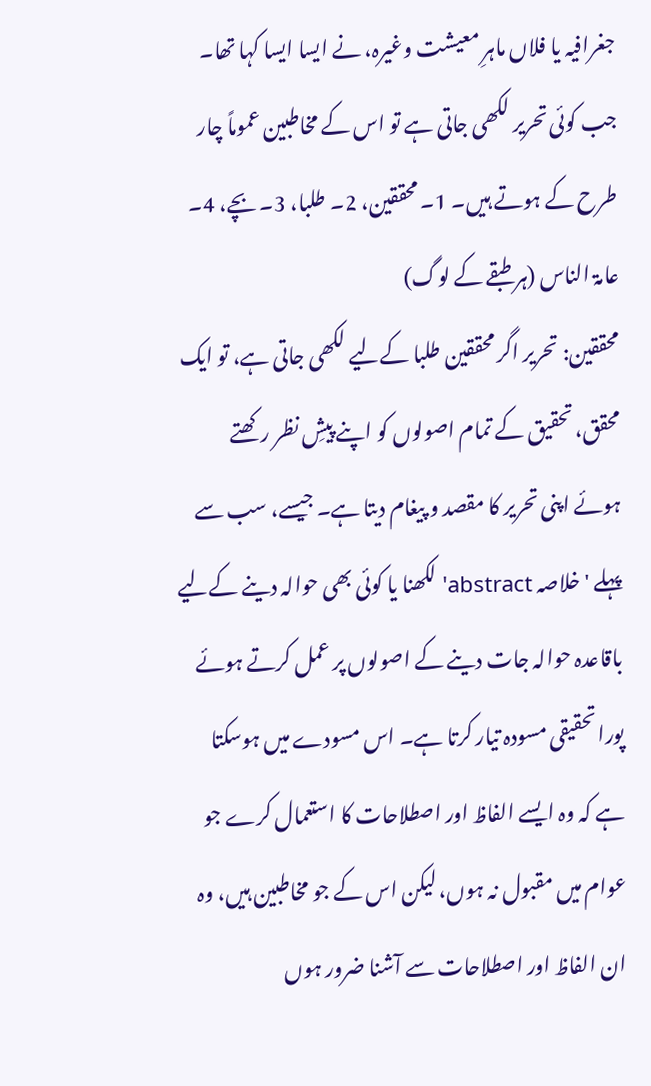جغرافیہ یا فلاں ماہرِ معیشت وغیرہ، نے ایسا ایسا کہا تھا۔
جب کوئی تحریر لکھی جاتی ہے تو اس کے مخاطبین عموماً چار طرح کے ہوتے ہیں۔ 1۔ محققین، 2۔ طلبا، 3۔ بچے، 4۔ عامۃ الناس (ہر طبقے کے لوگ)
محققین: تحریر اگر محققین طلبا کےلیے لکھی جاتی ہے، تو ایک محقق، تحقیق کے تمام اصولوں کو اپنے پیشِ نظر رکھتے ہوئے اپنی تحریر کا مقصد و پیغام دیتا ہے۔ جیسے، سب سے پہلے 'خلاصہ abstract' لکھنا یا کوئی بھی حوالہ دینے کےلیے باقاعدہ حوالہ جات دینے کے اصولوں پر عمل کرتے ہوئے پورا تحقیقی مسودہ تیار کرتا ہے۔ اس مسودے میں ہوسکتا ہے کہ وہ ایسے الفاظ اور اصطلاحات کا استعمال کرے جو عوام میں مقبول نہ ہوں، لیکن اس کے جو مخاطبین ہیں، وہ ان الفاظ اور اصطلاحات سے آشنا ضرور ہوں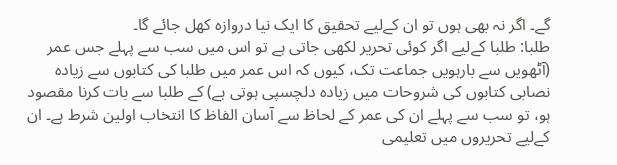گے۔ اگر نہ بھی ہوں تو ان کےلیے تحقیق کا ایک نیا دروازہ کھل جائے گا۔
طلبا: طلبا کےلیے اگر کوئی تحریر لکھی جاتی ہے تو اس میں سب سے پہلے جس عمر (آٹھویں سے بارہویں جماعت تک، کیوں کہ اس عمر میں طلبا کی کتابوں سے زیادہ نصابی کتابوں کی شروحات میں زیادہ دلچسپی ہوتی ہے) کے طلبا سے بات کرنا مقصود ہو، تو سب سے پہلے ان کی عمر کے لحاظ سے آسان الفاظ کا انتخاب اولین شرط ہے۔ ان کےلیے تحریروں میں تعلیمی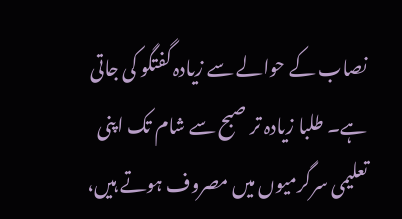نصاب کے حوالے سے زیادہ گفتگو کی جاتی ہے۔ طلبا زیادہ تر صبح سے شام تک اپنی تعلیمی سرگرمیوں میں مصروف ہوتے ہیں،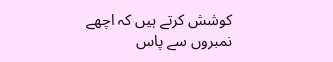کوشش کرتے ہیں کہ اچھے نمبروں سے پاس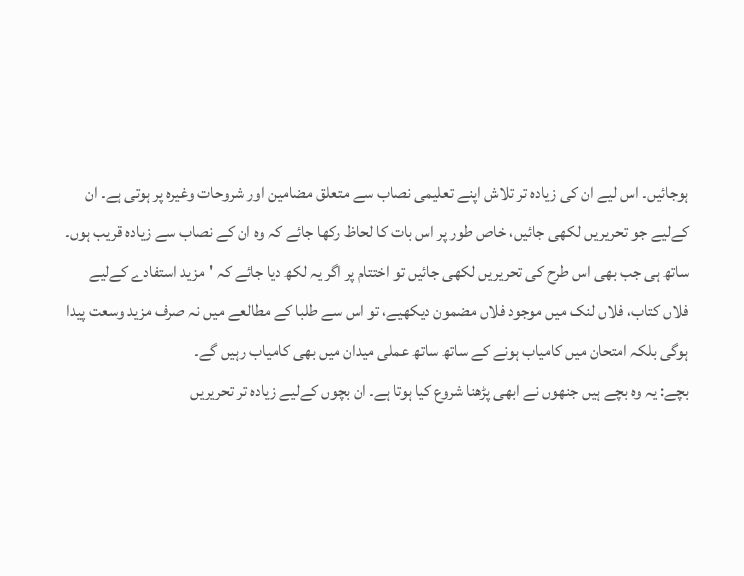ہوجائیں۔ اس لیے ان کی زیادہ تر تلاش اپنے تعلیمی نصاب سے متعلق مضامین اور شروحات وغیرہ پر ہوتی ہے۔ ان کےلیے جو تحریریں لکھی جائیں، خاص طور پر اس بات کا لحاظ رکھا جائے کہ وہ ان کے نصاب سے زیادہ قریب ہوں۔ ساتھ ہی جب بھی اس طرح کی تحریریں لکھی جائیں تو اختتام پر اگر یہ لکھ دیا جائے کہ 'مزید استفادے کےلیے فلاں کتاب، فلاں لنک میں موجود فلاں مضمون دیکھیے، تو اس سے طلبا کے مطالعے میں نہ صرف مزید وسعت پیدا ہوگی بلکہ امتحان میں کامیاب ہونے کے ساتھ ساتھ عملی میدان میں بھی کامیاب رہیں گے۔
بچے: یہ وہ بچے ہیں جنھوں نے ابھی پڑھنا شروع کیا ہوتا ہے۔ ان بچوں کےلیے زیادہ تر تحریریں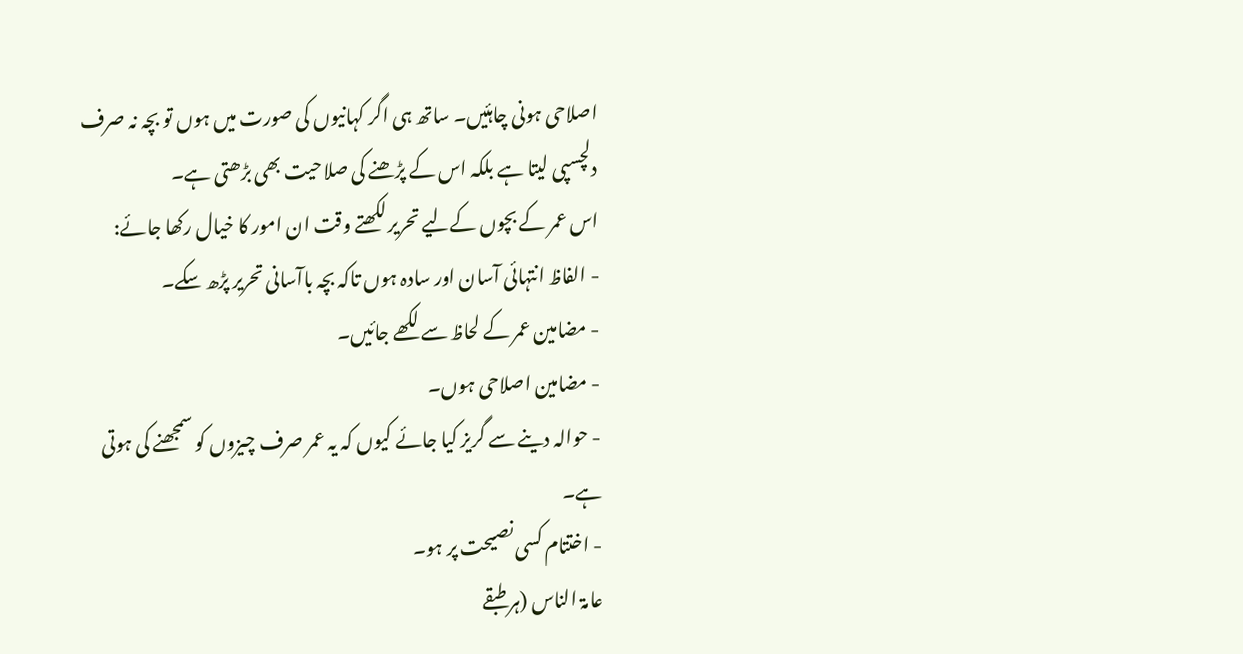اصلاحی ہونی چاہئیں۔ ساتھ ہی اگر کہانیوں کی صورت میں ہوں تو بچہ نہ صرف دلچسپی لیتا ہے بلکہ اس کے پڑھنے کی صلاحیت بھی بڑھتی ہے۔
اس عمر کے بچوں کےلیے تحریر لکھتے وقت ان امور کا خیال رکھا جائے:
- الفاظ انتہائی آسان اور سادہ ہوں تاکہ بچہ باآسانی تحریر پڑھ سکے۔
- مضامین عمر کے لحاظ سے لکھے جائیں۔
- مضامین اصلاحی ہوں۔
- حوالہ دینے سے گریز کیا جائے کیوں کہ یہ عمر صرف چیزوں کو سمجھنے کی ہوتی ہے۔
- اختتام کسی نصیحت پر ہو۔
عامۃ الناس (ہر طبقے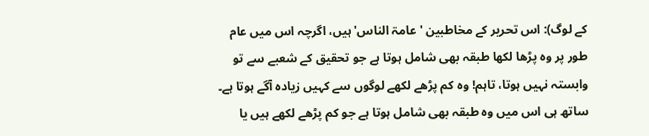کے لوگ): اس تحریر کے مخاطبین 'عامۃ الناس' ہیں، اگرچہ اس میں عام طور پر وہ پڑھا لکھا طبقہ بھی شامل ہوتا ہے جو تحقیق کے شعبے سے تو وابستہ نہیں ہوتا، تاہم! وہ کم پڑھے لکھے لوگوں سے کہیں زیادہ آگے ہوتا ہے۔ ساتھ ہی اس میں وہ طبقہ بھی شامل ہوتا ہے جو کم پڑھے لکھے ہیں یا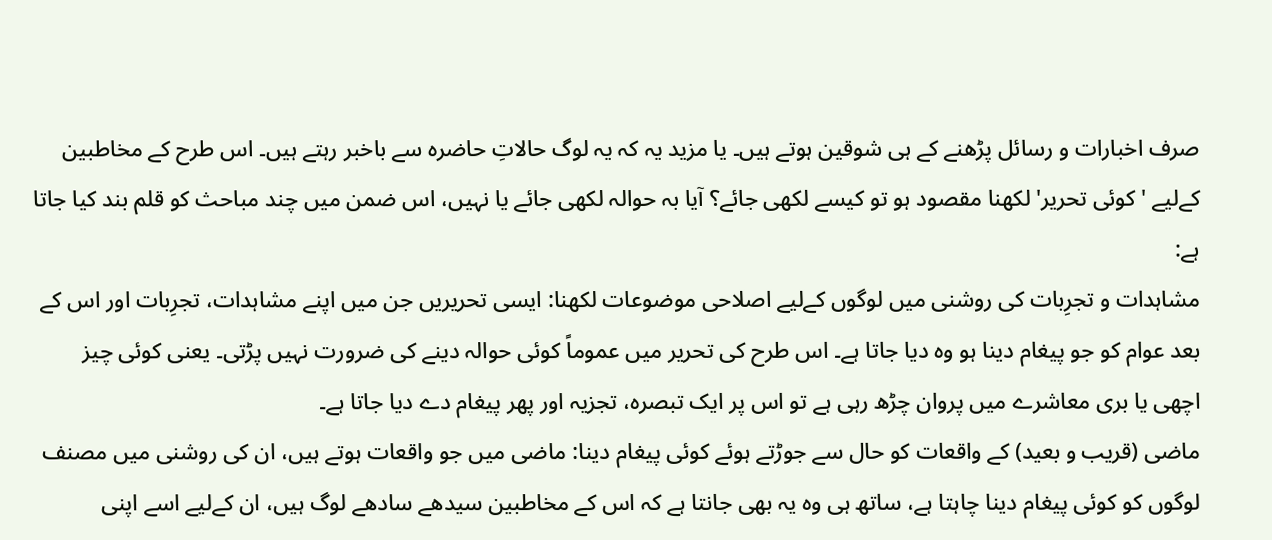صرف اخبارات و رسائل پڑھنے کے ہی شوقین ہوتے ہیں۔ یا مزید یہ کہ یہ لوگ حالاتِ حاضرہ سے باخبر رہتے ہیں۔ اس طرح کے مخاطبین کےلیے 'کوئی تحریر' لکھنا مقصود ہو تو کیسے لکھی جائے؟ آیا بہ حوالہ لکھی جائے یا نہیں، اس ضمن میں چند مباحث کو قلم بند کیا جاتا ہے:
مشاہدات و تجرِبات کی روشنی میں لوگوں کےلیے اصلاحی موضوعات لکھنا: ایسی تحریریں جن میں اپنے مشاہدات، تجرِبات اور اس کے بعد عوام کو جو پیغام دینا ہو وہ دیا جاتا ہے۔ اس طرح کی تحریر میں عموماً کوئی حوالہ دینے کی ضرورت نہیں پڑتی۔ یعنی کوئی چیز اچھی یا بری معاشرے میں پروان چڑھ رہی ہے تو اس پر ایک تبصرہ، تجزیہ اور پھر پیغام دے دیا جاتا ہے۔
ماضی (قریب و بعید) کے واقعات کو حال سے جوڑتے ہوئے کوئی پیغام دینا: ماضی میں جو واقعات ہوتے ہیں، ان کی روشنی میں مصنف لوگوں کو کوئی پیغام دینا چاہتا ہے، ساتھ ہی وہ یہ بھی جانتا ہے کہ اس کے مخاطبین سیدھے سادھے لوگ ہیں، ان کےلیے اسے اپنی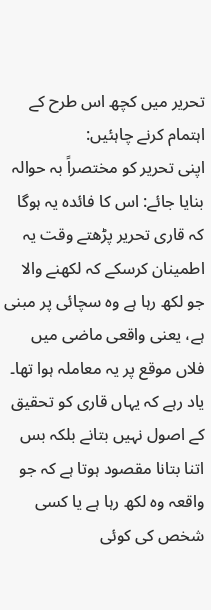تحریر میں کچھ اس طرح کے اہتمام کرنے چاہئیں:
اپنی تحریر کو مختصراً بہ حوالہ بنایا جائے: اس کا فائدہ یہ ہوگا کہ قاری تحریر پڑھتے وقت یہ اطمینان کرسکے کہ لکھنے والا جو لکھ رہا ہے وہ سچائی پر مبنی ہے، یعنی واقعی ماضی میں فلاں موقع پر یہ معاملہ ہوا تھا۔ یاد رہے کہ یہاں قاری کو تحقیق کے اصول نہیں بتانے بلکہ بس اتنا بتانا مقصود ہوتا ہے کہ جو واقعہ وہ لکھ رہا ہے یا کسی شخص کی کوئی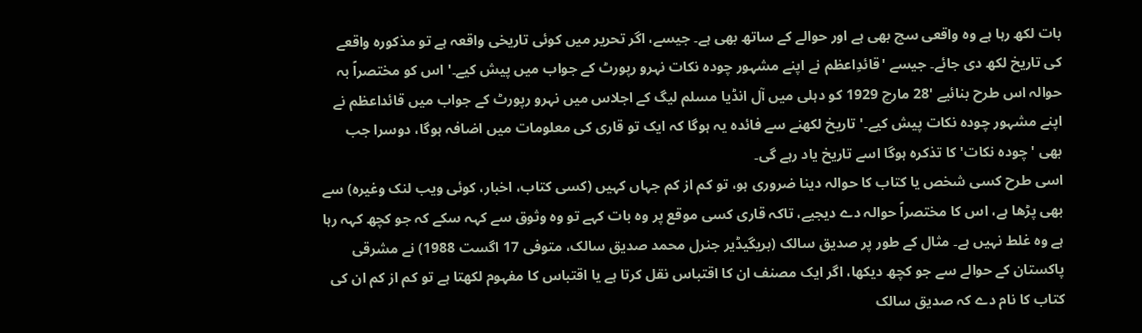بات لکھ رہا ہے وہ واقعی سچ بھی ہے اور حوالے کے ساتھ بھی ہے۔ جیسے، اگر تحریر میں کوئی تاریخی واقعہ ہے تو مذکورہ واقعے کی تاریخ لکھ دی جائے۔ جیسے 'قائدِاعظم نے اپنے مشہور چودہ نکات نہرو رپورٹ کے جواب میں پیش کیے۔' اس کو مختصراً بہ حوالہ اس طرح بنائیے '28 مارچ 1929 کو دہلی میں آل انڈیا مسلم لیگ کے اجلاس میں نہرو رپورٹ کے جواب میں قائداعظم نے اپنے مشہور چودہ نکات پیش کیے۔' تاریخ لکھنے سے فائدہ یہ ہوگا کہ ایک تو قاری کی معلومات میں اضافہ ہوگا، دوسرا جب بھی 'چودہ نکات' کا تذکرہ ہوگا اسے تاریخ یاد رہے گی۔
اسی طرح کسی شخص یا کتاب کا حوالہ دینا ضروری ہو، تو کم از کم جہاں کہیں (کسی کتاب، اخبار، کوئی ویب لنک وغیرہ) سے بھی پڑھا ہے، اس کا مختصراً حوالہ دے دیجیے، تاکہ قاری کسی موقع پر وہ بات کہے تو وہ وثوق سے کہہ سکے کہ جو کچھ کہہ رہا ہے وہ غلط نہیں ہے۔ مثال کے طور پر صدیق سالک (بریگیڈیر جنرل محمد صدیق سالک، متوفی 17 اگست 1988) نے مشرقی پاکستان کے حوالے سے جو کچھ دیکھا، اگر ایک مصنف ان کا اقتباس نقل کرتا ہے یا اقتباس کا مفہوم لکھتا ہے تو کم از کم ان کی کتاب کا نام دے کہ صدیق سالک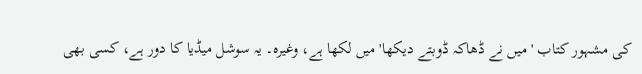کی مشہور کتاب 'میں نے ڈھاکہ ڈوبتے دیکھا' میں لکھا ہے، وغیرہ۔ یہ سوشل میڈیا کا دور ہے، کسی بھی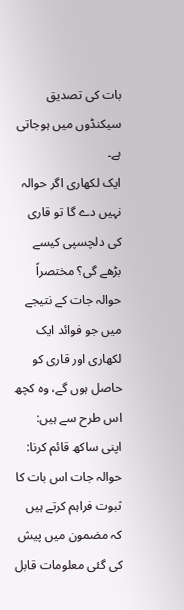بات کی تصدیق سیکنڈوں میں ہوجاتی ہے۔
ایک لکھاری اگر حوالہ نہیں دے گا تو قاری کی دلچسپی کیسے بڑھے گی؟ مختصراً حوالہ جات کے نتیجے میں جو فوائد ایک لکھاری اور قاری کو حاصل ہوں گے، وہ کچھ اس طرح سے ہیں:
اپنی ساکھ قائم کرنا: حوالہ جات اس بات کا ثبوت فراہم کرتے ہیں کہ مضمون میں پیش کی گئی معلومات قابل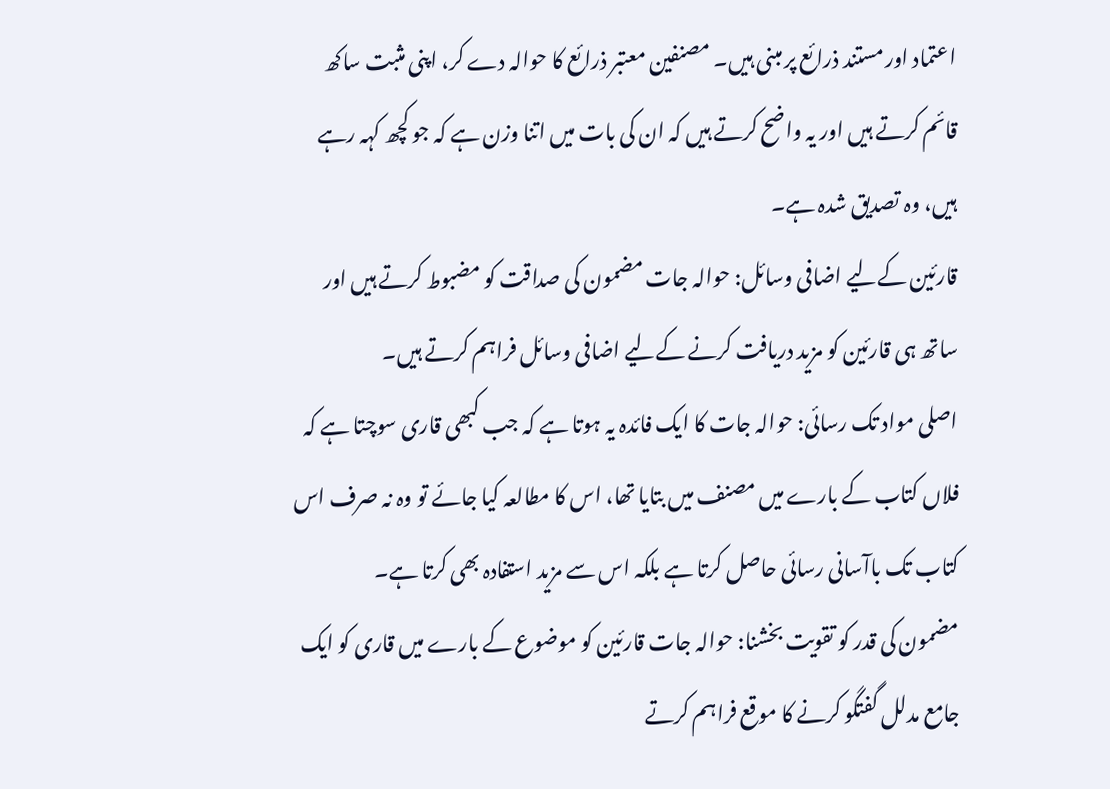اعتماد اور مستند ذرائع پر مبنی ہیں۔ مصنفین معتبر ذرائع کا حوالہ دے کر، اپنی مثبت ساکھ قائم کرتے ہیں اور یہ واضح کرتے ہیں کہ ان کی بات میں اتنا وزن ہے کہ جو کچھ کہہ رہے ہیں، وہ تصدیق شدہ ہے۔
قارئین کےلیے اضافی وسائل: حوالہ جات مضمون کی صداقت کو مضبوط کرتے ہیں اور ساتھ ہی قارئین کو مزید دریافت کرنے کےلیے اضافی وسائل فراہم کرتے ہیں۔
اصلی مواد تک رسائی: حوالہ جات کا ایک فائدہ یہ ہوتا ہے کہ جب کبھی قاری سوچتا ہے کہ فلاں کتاب کے بارے میں مصنف میں بتایا تھا، اس کا مطالعہ کیا جائے تو وہ نہ صرف اس کتاب تک باآسانی رسائی حاصل کرتا ہے بلکہ اس سے مزید استفادہ بھی کرتا ہے۔
مضمون کی قدر کو تقویت بخشنا: حوالہ جات قارئین کو موضوع کے بارے میں قاری کو ایک جامع مدلل گفتگو کرنے کا موقع فراہم کرتے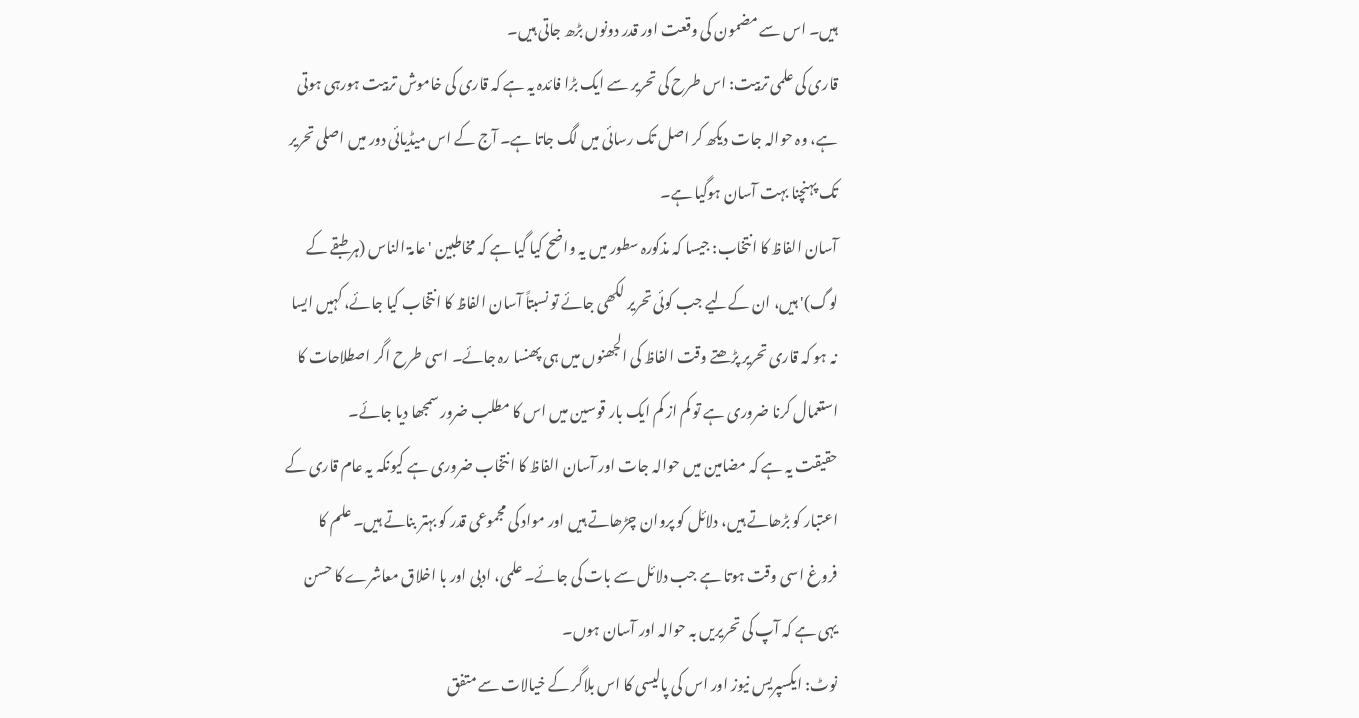ہیں۔ اس سے مضمون کی وقعت اور قدر دونوں بڑھ جاتی ہیں۔
قاری کی علمی تربیت: اس طرح کی تحریر سے ایک بڑا فائدہ یہ ہے کہ قاری کی خاموش تربیت ہورہی ہوتی ہے، وہ حوالہ جات دیکھ کر اصل تک رسائی میں لگ جاتا ہے۔ آج کے اس میڈیائی دور میں اصلی تحریر تک پہنچنا بہت آسان ہوگیا ہے۔
آسان الفاظ کا انتخاب: جیسا کہ مذکورہ سطور میں یہ واضح کیا گیا ہے کہ مخاطبین 'عامۃ الناس (ہر طبقے کے لوگ)' ہیں، ان کےلیے جب کوئی تحریر لکھی جائے تو نسبتاً آسان الفاظ کا انتخاب کیا جائے، کہیں ایسا نہ ہو کہ قاری تحریر پڑھتے وقت الفاظ کی الجھنوں میں ہی پھنسا رہ جائے۔ اسی طرح اگر اصطلاحات کا استعمال کرنا ضروری ہے تو کم از کم ایک بار قوسین میں اس کا مطلب ضرور سمجھا دیا جائے۔
حقیقت یہ ہے کہ مضامین میں حوالہ جات اور آسان الفاظ کا انتخاب ضروری ہے کیونکہ یہ عام قاری کے اعتبار کو بڑھاتے ہیں، دلائل کو پروان چڑھاتے ہیں اور مواد کی مجموعی قدر کو بہتر بناتے ہیں۔ علم کا فروغ اسی وقت ہوتا ہے جب دلائل سے بات کی جائے۔ علمی، ادبی اور با اخلاق معاشرے کا حسن یہی ہے کہ آپ کی تحریریں بہ حوالہ اور آسان ہوں۔
نوٹ: ایکسپریس نیوز اور اس کی پالیسی کا اس بلاگر کے خیالات سے متفق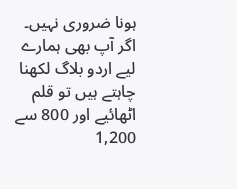ہونا ضروری نہیں۔
اگر آپ بھی ہمارے لیے اردو بلاگ لکھنا چاہتے ہیں تو قلم اٹھائیے اور 800 سے 1,200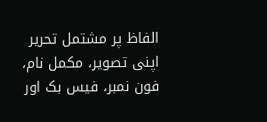الفاظ پر مشتمل تحریر اپنی تصویر، مکمل نام، فون نمبر، فیس بک اور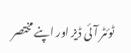ٹوئٹر آئی ڈیز اور اپنے مختصر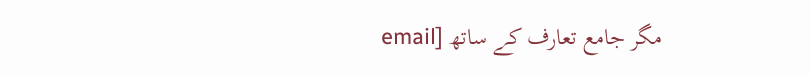مگر جامع تعارف کے ساتھ [email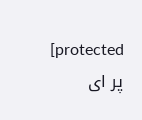protected] پر ای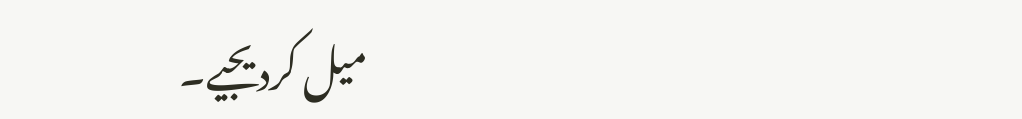میل کردیجیے۔